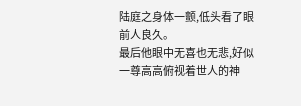陆庭之身体一颤,低头看了眼前人良久。
最后他眼中无喜也无悲,好似一尊高高俯视着世人的神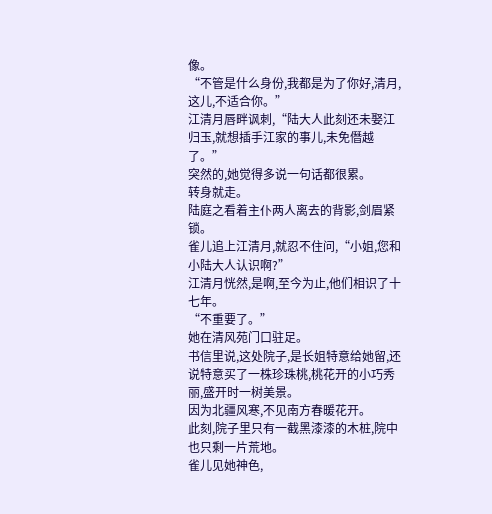像。
“不管是什么身份,我都是为了你好,清月,这儿,不适合你。”
江清月唇畔讽刺,“陆大人此刻还未娶江归玉,就想插手江家的事儿,未免僭越了。”
突然的,她觉得多说一句话都很累。
转身就走。
陆庭之看着主仆两人离去的背影,剑眉紧锁。
雀儿追上江清月,就忍不住问,“小姐,您和小陆大人认识啊?”
江清月恍然,是啊,至今为止,他们相识了十七年。
“不重要了。”
她在清风苑门口驻足。
书信里说,这处院子,是长姐特意给她留,还说特意买了一株珍珠桃,桃花开的小巧秀丽,盛开时一树美景。
因为北疆风寒,不见南方春暖花开。
此刻,院子里只有一截黑漆漆的木桩,院中也只剩一片荒地。
雀儿见她神色,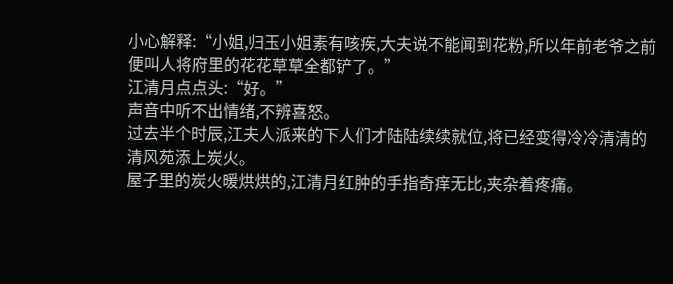小心解释:“小姐,归玉小姐素有咳疾,大夫说不能闻到花粉,所以年前老爷之前便叫人将府里的花花草草全都铲了。”
江清月点点头:“好。”
声音中听不出情绪,不辨喜怒。
过去半个时辰,江夫人派来的下人们才陆陆续续就位,将已经变得冷冷清清的清风苑添上炭火。
屋子里的炭火暖烘烘的,江清月红肿的手指奇痒无比,夹杂着疼痛。